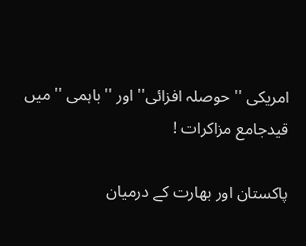امریکی '' حوصلہ افزائی'' اور ''باہمی '' میں قیدجامع مزاکرات !

پاکستان اور بھارت کے درمیان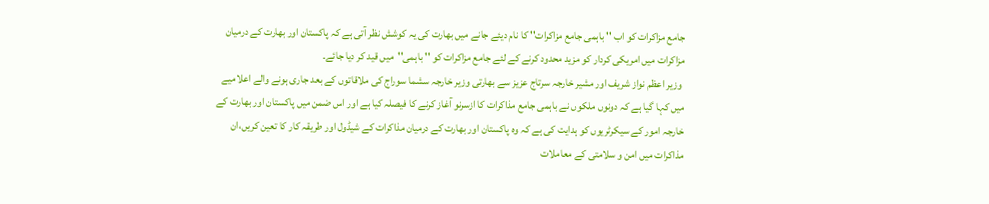جامع مزاکرات کو اب '' باہمی جامع مزاکرات'' کا نام دیئے جانے میں بھارت کی یہ کوشش نظر آتی ہے کہ پاکستان اور بھارت کے درمیان مزاکرات میں امریکی کردار کو مزید محدود کرنے کے لئے جامع مزاکرات کو '' باہمی''میں قید کر دیا جائے۔
 وزیر اعظم نواز شریف اور مشیر خارجہ سرتاج عزیز سے بھارتی وزیر خارجہ سشما سوراج کی ملاقاتوں کے بعد جاری ہونے والے اعلامیے میں کہا گیا ہے کہ دونوں ملکوں نے باہمی جامع مذاکرات کا ازسرنو آغاز کرنے کا فیصلہ کیا ہے اور اس ضمن میں پاکستان اور بھارت کے خارجہ امور کے سیکرٹریوں کو ہدایت کی ہے کہ وہ پاکستان اور بھارت کے درمیان مذاکرات کے شیڈول اور طریقہ کار کا تعین کریں،ان مذاکرات میں امن و سلامتی کے معاملات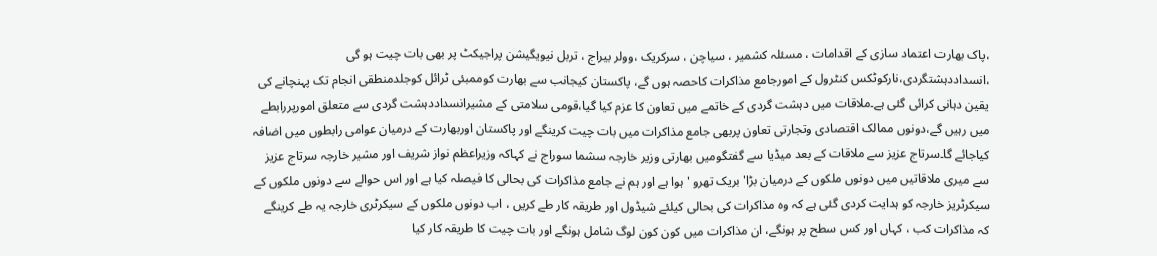،پاک بھارت اعتماد سازی کے اقدامات ، مسئلہ کشمیر ، سیاچن ، سرکریک ،وولر بیراج ، تربل نیویگیشن پراجیکٹ پر بھی بات چیت ہو گی ،انسداددہشتگردی،نارکوٹکس کنٹرول کے امورجامع مذاکرات کاحصہ ہوں گے، پاکستان کیجانب سے بھارت کوممبئی ٹرائل کوجلدمنطقی انجام تک پہنچانے کی یقین دہانی کرائی گئی ہے۔ملاقات میں دہشت گردی کے خاتمے میں تعاون کا عزم کیا گیا،قومی سلامتی کے مشیرانسداددہشت گردی سے متعلق امورپررابطے میں رہیں گے،دونوں ممالک اقتصادی وتجارتی تعاون پربھی جامع مذاکرات میں بات چیت کرینگے اور پاکستان اوربھارت کے درمیان عوامی رابطوں میں اضافہ کیاجائے گا۔سرتاج عزیز سے ملاقات کے بعد میڈیا سے گفتگومیں بھارتی وزیر خارجہ سشما سوراج نے کہاکہ وزیراعظم نواز شریف اور مشیر خارجہ سرتاج عزیز سے میری ملاقاتیں میں دونوں ملکوں کے درمیان بڑا' بریک تھرو 'ہوا ہے اور ہم نے جامع مذاکرات کی بحالی کا فیصلہ کیا ہے اور اس حوالے سے دونوں ملکوں کے سیکرٹریز خارجہ کو ہدایت کردی گئی ہے کہ وہ مذاکرات کی بحالی کیلئے شیڈول اور طریقہ کار طے کریں ، اب دونوں ملکوں کے سیکرٹری خارجہ یہ طے کرینگے کہ مذاکرات کب ، کہاں اور کس سطح پر ہونگے، ان مذاکرات میں کون کون لوگ شامل ہونگے اور بات چیت کا طریقہ کار کیا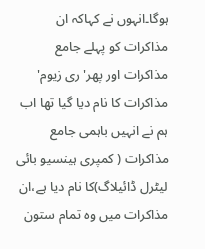ہوگا۔انہوں نے کہاکہ ان مذاکرات کو پہلے جامع مذاکرات اور پھر' ری زیوم' مذاکرات کا نام دیا گیا تھا اب ہم نے انہیں باہمی جامع مذاکرات ( کمپری ہینسیو بائی لیٹرل ڈائیلاگ)کا نام دیا ہے،ان مذاکرات میں وہ تمام ستون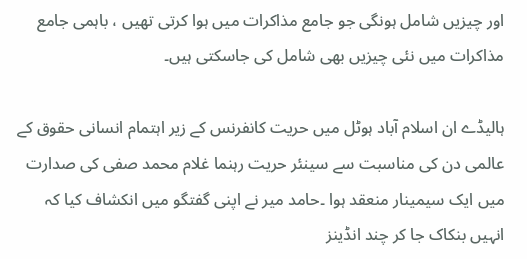اور چیزیں شامل ہونگی جو جامع مذاکرات میں ہوا کرتی تھیں ، باہمی جامع مذاکرات میں نئی چیزیں بھی شامل کی جاسکتی ہیں۔

ہالیڈے ان اسلام آباد ہوٹل میں حریت کانفرنس کے زیر اہتمام انسانی حقوق کے عالمی دن کی مناسبت سے سینئر حریت رہنما غلام محمد صفی کی صدارت میں ایک سیمینار منعقد ہوا ۔حامد میر نے اپنی گفتگو میں انکشاف کیا کہ انہیں بنکاک جا کر چند انڈینز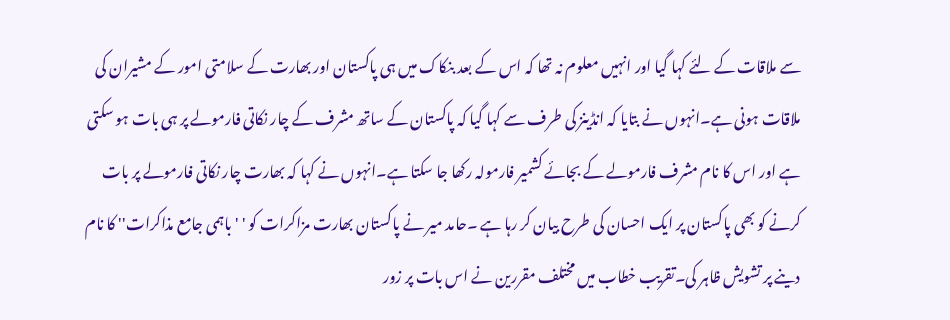سے ملاقات کے لئے کہا گیا اور انہیں معلوم نہ تھا کہ اس کے بعد بنکاک میں ہی پاکستان اور بھارت کے سلامتی امور کے مشیران کی ملاقات ہونی ہے۔انہوں نے بتایا کہ انڈینز کی طرف سے کہا گیا کہ پاکستان کے ساتھ مشرف کے چار نکاتی فارمولے پر ہی بات ہو سکتی ہے اور اس کا نام مشرف فارمولے کے بجائے کشمیر فارمولہ رکھا جا سکتا ہے۔انہوں نے کہا کہ بھارت چار نکاتی فارمولے پر بات کرنے کو بھی پاکستان پر ایک احسان کی طرح بیان کر رہا ہے ۔حامد میر نے پاکستان بھارت مزاکرات کو ' 'باہمی جامع مذاکرات'' کا نام دینے پر تشویش ظاہر کی۔تقریب خطاب میں مختلف مقررین نے اس بات پر زور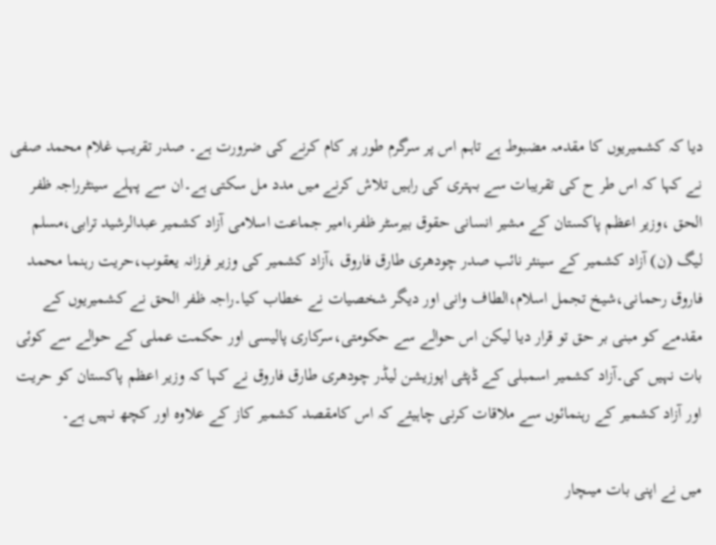دیا کہ کشمیریوں کا مقدمہ مضبوط ہے تاہم اس پر سرگرم طور پر کام کرنے کی ضرورت ہے۔ صدر تقریب غلام محمد صفی نے کہا کہ اس طر ح کی تقریبات سے بہتری کی راہیں تلاش کرنے میں مدد مل سکتی ہے۔ان سے پہلے سینٹرراجہ ظفر الحق ،وزیر اعظم پاکستان کے مشیر انسانی حقوق بیرسٹر ظفر،امیر جماعت اسلامی آزاد کشمیر عبدالرشید ترابی،مسلم لیگ (ن) آزاد کشمیر کے سینئر نائب صدر چودھری طارق فاروق ،آزاد کشمیر کی وزیر فرزانہ یعقوب،حریت رہنما محمد فاروق رحمانی،شیخ تجمل اسلام،الطاف وانی اور دیگر شخصیات نے خطاب کیا۔راجہ ظفر الحق نے کشمیریوں کے مقدمے کو مبنی بر حق تو قرار دیا لیکن اس حوالے سے حکومتی،سرکاری پالیسی اور حکمت عملی کے حوالے سے کوئی بات نہیں کی۔آزاد کشمیر اسمبلی کے ڈپٹی اپوزیشن لیڈر چودھری طارق فاروق نے کہا کہ وزیر اعظم پاکستان کو حریت اور آزاد کشمیر کے رہنمائوں سے ملاقات کرنی چاہیئے کہ اس کامقصد کشمیر کاز کے علاوہ اور کچھ نہیں ہے۔

میں نے اپنی بات میںچار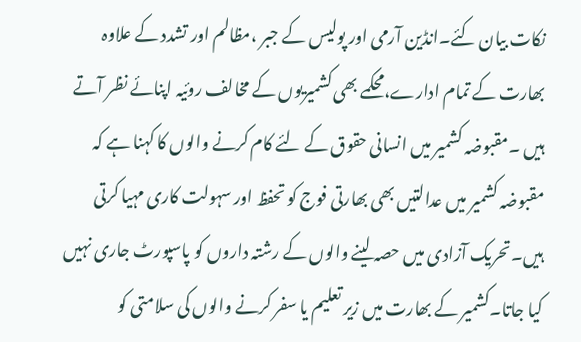نکات بیان کئے۔انڈین آرمی اور پولیس کے جبر ،مظالم اور تشدد کے علاوہ بھارت کے تمام ادارے،محکمے بھی کشمیریوں کے مخالف روئیہ اپنائے نظر آتے ہیں ۔مقبوضہ کشمیر میں انسانی حقوق کے لئے کام کرنے والوں کا کہنا ہے کہ مقبوضہ کشمیر میں عدالتیں بھی بھارتی فوج کو تحفظ اور سہولت کاری مہیا کرتی ہیں۔تحریک آزادی میں حصہ لینے والوں کے رشتہ داروں کو پاسپورٹ جاری نہیں کیا جاتا۔کشمیر کے بھارت میں زیر تعلیم یا سفر کرنے والوں کی سلامتی کو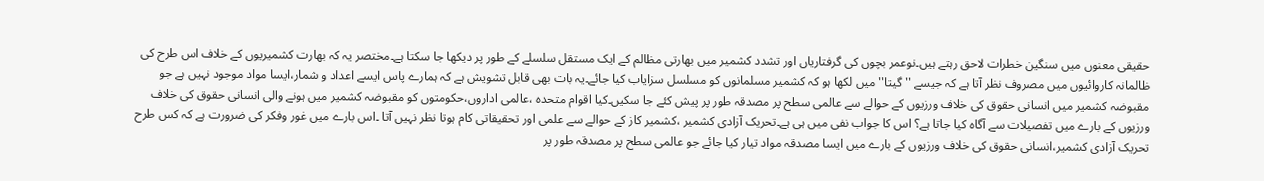حقیقی معنوں میں سنگین خطرات لاحق رہتے ہیں۔نوعمر بچوں کی گرفتاریاں اور تشدد کشمیر میں بھارتی مظالم کے ایک مستقل سلسلے کے طور پر دیکھا جا سکتا ہے۔مختصر یہ کہ بھارت کشمیریوں کے خلاف اس طرح کی ظالمانہ کاروائیوں میں مصروف نظر آتا ہے کہ جیسے ''گیتا'' میں لکھا ہو کہ کشمیر مسلمانوں کو مسلسل سزایاب کیا جائے۔یہ بات بھی قابل تشویش ہے کہ ہمارے پاس ایسے اعداد و شمار،ایسا مواد موجود نہیں ہے جو مقبوضہ کشمیر میں انسانی حقوق کی خلاف ورزیوں کے حوالے سے عالمی سطح پر مصدقہ طور پر پیش کئے جا سکیں۔کیا اقوام متحدہ ،عالمی اداروں،حکومتوں کو مقبوضہ کشمیر میں ہونے والی انسانی حقوق کی خلاف ورزیوں کے بارے میں تفصیلات سے آگاہ کیا جاتا ہے؟ اس کا جواب نفی میں ہی ہے۔تحریک آزادی کشمیر ،کشمیر کاز کے حوالے سے علمی اور تحقیقاتی کام ہوتا نظر نہیں آتا ۔اس بارے میں غور وفکر کی ضرورت ہے کہ کس طرح تحریک آزادی کشمیر،انسانی حقوق کی خلاف ورزیوں کے بارے میں ایسا مصدقہ مواد تیار کیا جائے جو عالمی سطح پر مصدقہ طور پر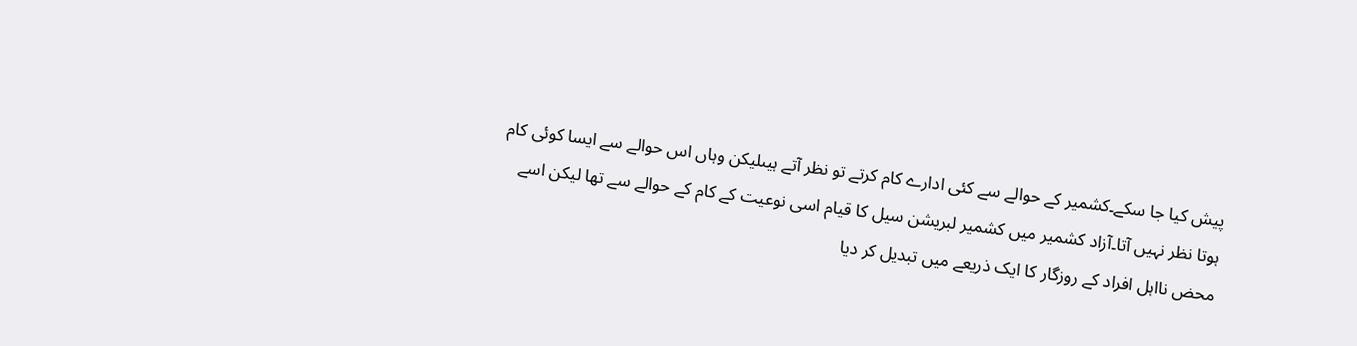پیش کیا جا سکے۔کشمیر کے حوالے سے کئی ادارے کام کرتے تو نظر آتے ہیںلیکن وہاں اس حوالے سے ایسا کوئی کام ہوتا نظر نہیں آتا۔آزاد کشمیر میں کشمیر لبریشن سیل کا قیام اسی نوعیت کے کام کے حوالے سے تھا لیکن اسے محض نااہل افراد کے روزگار کا ایک ذریعے میں تبدیل کر دیا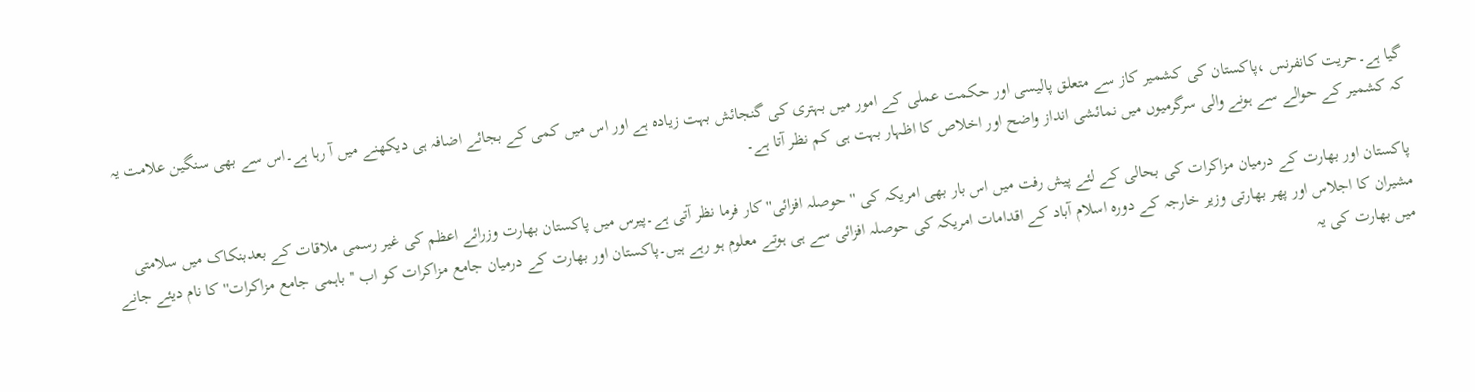گیا ہے۔حریت کانفرنس ،پاکستان کی کشمیر کاز سے متعلق پالیسی اور حکمت عملی کے امور میں بہتری کی گنجائش بہت زیادہ ہے اور اس میں کمی کے بجائے اضافہ ہی دیکھنے میں آ رہا ہے۔اس سے بھی سنگین علامت یہ کہ کشمیر کے حوالے سے ہونے والی سرگرمیوں میں نمائشی انداز واضح اور اخلاص کا اظہار بہت ہی کم نظر آتا ہے۔

پاکستان اور بھارت کے درمیان مزاکرات کی بحالی کے لئے پیش رفت میں اس بار بھی امریکہ کی '' حوصلہ افزائی'' کار فرما نظر آتی ہے۔پیرس میں پاکستان بھارت وزرائے اعظم کی غیر رسمی ملاقات کے بعدبنکاک میں سلامتی مشیران کا اجلاس اور پھر بھارتی وزیر خارجہ کے دورہ اسلام آباد کے اقدامات امریکہ کی حوصلہ افزائی سے ہی ہوتے معلوم ہو رہے ہیں۔پاکستان اور بھارت کے درمیان جامع مزاکرات کو اب '' باہمی جامع مزاکرات'' کا نام دیئے جانے میں بھارت کی یہ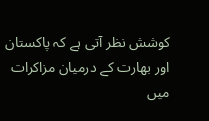کوشش نظر آتی ہے کہ پاکستان اور بھارت کے درمیان مزاکرات میں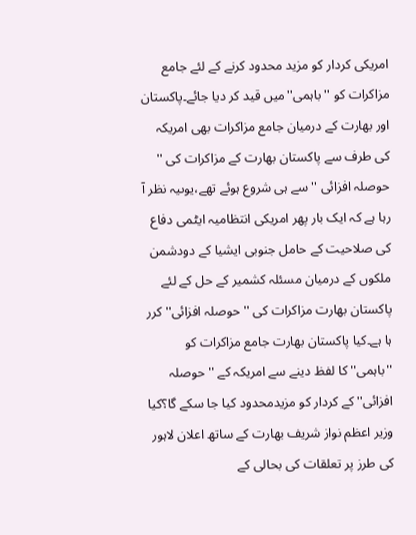امریکی کردار کو مزید محدود کرنے کے لئے جامع مزاکرات کو '' باہمی''میں قید کر دیا جائے۔پاکستان اور بھارت کے درمیان جامع مزاکرات بھی امریکہ کی طرف سے پاکستان بھارت کے مزاکرات کی '' حوصلہ افزائی '' سے ہی شروع ہوئے تھے،یوںیہ نظر آ رہا ہے کہ ایک بار پھر امریکی انتظامیہ ایٹمی دفاع کی صلاحیت کے حامل جنوبی ایشیا کے دودشمن ملکوں کے درمیان مسئلہ کشمیر کے حل کے لئے پاکستان بھارت مزاکرات کی '' حوصلہ افزائی'' کرر ہا ہے۔کیا پاکستان بھارت جامع مزاکرات کو ''باہمی'' کا لفظ دینے سے امریکہ کے '' حوصلہ افزائی''کے کردار کو مزیدمحدود کیا جا سکے گا؟کیا وزیر اعظم نواز شریف بھارت کے ساتھ اعلان لاہور کی طرز پر تعلقات کی بحالی کے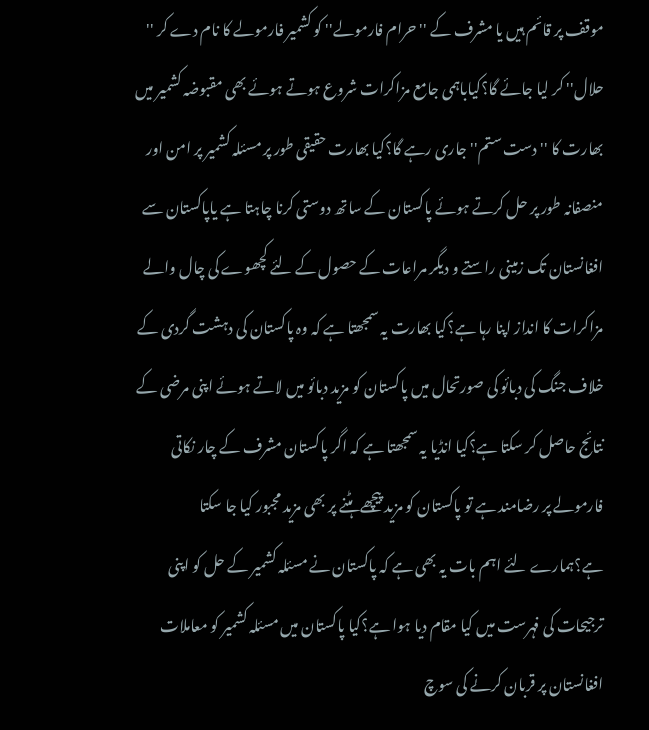موقف پر قائم ہیں یا مشرف کے ''حرام فارمولے'' کو کشمیر فارمولے کا نام دے کر '' حلال'' کر لیا جائے گا؟کیاباہمی جامع مزاکرات شروع ہوتے ہوئے بھی مقبوضہ کشمیر میں بھارت کا '' دست ستم'' جاری رہے گا؟کیا بھارت حقیقی طور پر مسئلہ کشمیر پر امن اور منصفانہ طور پر حل کرتے ہوئے پاکستان کے ساتھ دوستی کرنا چاہتا ہے یاپاکستان سے افغانستان تک زمینی راستے و دیگر مراعات کے حصول کے لئے کچھوے کی چال والے مزاکرات کا انداز اپنا رہا ہے؟کیا بھارت یہ سمجھتا ہے کہ وہ پاکستان کی دہشت گردی کے خلاف جنگ کی دبائو کی صورتحال میں پاکستان کو مزید دبائو میں لاتے ہوئے اپنی مرضی کے نتائج حاصل کر سکتا ہے؟کیا انڈیا یہ سمجھتا ہے کہ اگر پاکستان مشرف کے چار نکاتی فارمولے پر رضامند ہے تو پاکستان کو مزید پیچھے ہٹنے پر بھی مزید مجبور کیا جا سکتا ہے؟ہمارے لئے اہم بات یہ بھی ہے کہ پاکستان نے مسئلہ کشمیر کے حل کو اپنی ترجیحات کی فہرست میں کیا مقام دیا ہوا ہے؟کیا پاکستان میں مسئلہ کشمیر کو معاملات افغانستان پر قربان کرنے کی سوچ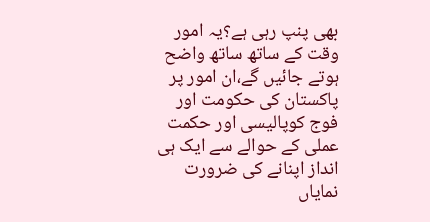بھی پنپ رہی ہے؟یہ امور وقت کے ساتھ ساتھ واضح ہوتے جائیں گے،ان امور پر پاکستان کی حکومت اور فوج کوپالیسی اور حکمت عملی کے حوالے سے ایک ہی انداز اپنانے کی ضرورت نمایاں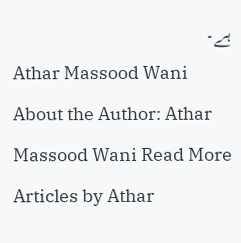ہے۔
Athar Massood Wani
About the Author: Athar Massood Wani Read More Articles by Athar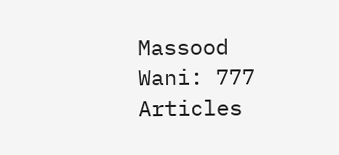Massood Wani: 777 Articles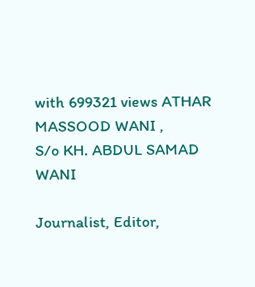with 699321 views ATHAR MASSOOD WANI ,
S/o KH. ABDUL SAMAD WANI

Journalist, Editor,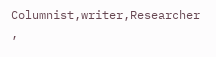Columnist,writer,Researcher ,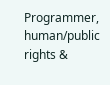Programmer, human/public rights &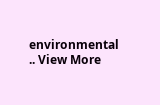environmental
.. View More